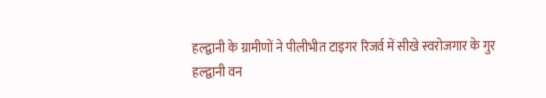हल्द्वानी के ग्रामीणों ने पीलीभीत टाइगर रिजर्व में सीखे स्वरोजगार के गुर
हल्द्वानी वन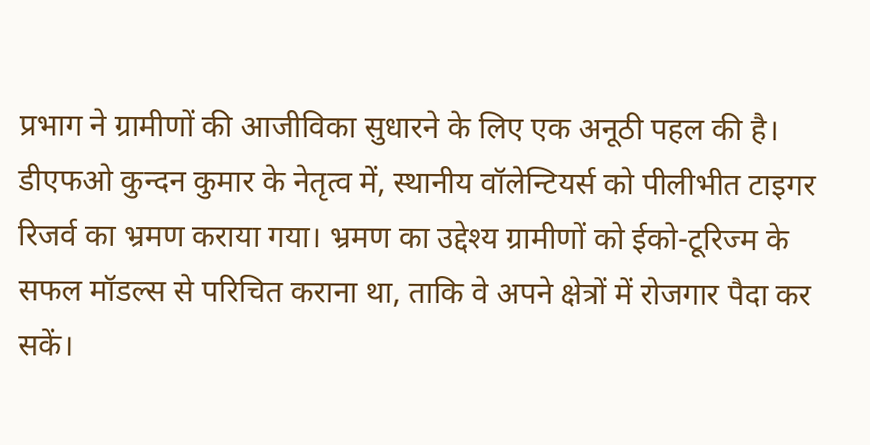प्रभाग ने ग्रामीणों की आजीविका सुधारने के लिए एक अनूठी पहल की है। डीएफओ कुन्दन कुमार के नेतृत्व में, स्थानीय वॉलेन्टियर्स को पीलीभीत टाइगर रिजर्व का भ्रमण कराया गया। भ्रमण का उद्देश्य ग्रामीणों को ईको-टूरिज्म के सफल मॉडल्स से परिचित कराना था, ताकि वे अपने क्षेत्रों में रोजगार पैदा कर सकें।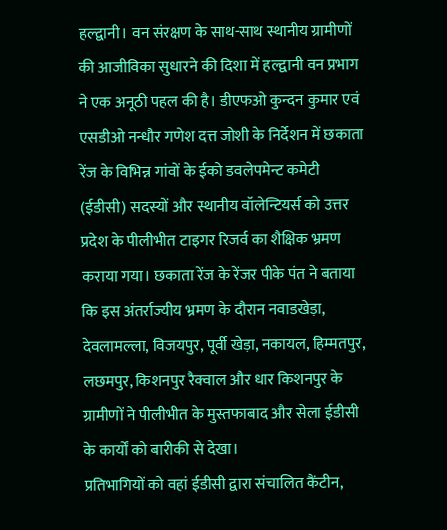हल्द्वानी। वन संरक्षण के साथ-साथ स्थानीय ग्रामीणों की आजीविका सुधारने की दिशा में हल्द्वानी वन प्रभाग ने एक अनूठी पहल की है। डीएफओ कुन्दन कुमार एवं एसडीओ नन्धौर गणेश दत्त जोशी के निर्देशन में छकाता रेंज के विभिन्न गांवों के ईको डवलेपमेन्ट कमेटी (ईडीसी) सदस्यों और स्थानीय वॉलेन्टियर्स को उत्तर प्रदेश के पीलीभीत टाइगर रिजर्व का शैक्षिक भ्रमण कराया गया। छकाता रेंज के रेंजर पीके पंत ने बताया कि इस अंतर्राज्यीय भ्रमण के दौरान नवाडखेड़ा, देवलामल्ला, विजयपुर, पूर्वी खेड़ा, नकायल, हिम्मतपुर, लछमपुर, किशनपुर रैक्वाल और धार किशनपुर के ग्रामीणों ने पीलीभीत के मुस्तफाबाद और सेला ईडीसी के कार्यों को बारीकी से देखा।
प्रतिभागियों को वहां ईडीसी द्वारा संचालित कैंटीन,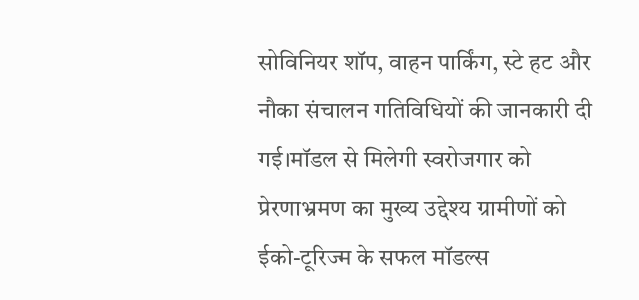सोविनियर शॉप, वाहन पार्किंग, स्टे हट और नौका संचालन गतिविधियों की जानकारी दी गई।मॉडल से मिलेगी स्वरोजगार को प्रेरणाभ्रमण का मुख्य उद्देश्य ग्रामीणों को ईको-टूरिज्म के सफल मॉडल्स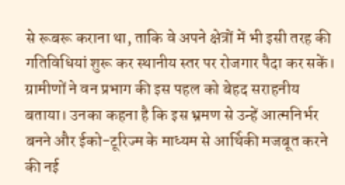से रूबरू कराना था, ताकि वे अपने क्षेत्रों में भी इसी तरह की गतिविधियां शुरू कर स्थानीय स्तर पर रोजगार पैदा कर सकें। ग्रामीणों ने वन प्रभाग की इस पहल को बेहद सराहनीय बताया। उनका कहना है कि इस भ्रमण से उन्हें आत्मनिर्भर बनने और ईको-टूरिज्म के माध्यम से आर्थिकी मजबूत करने की नई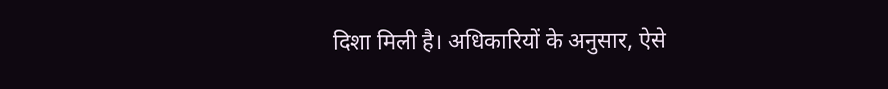दिशा मिली है। अधिकारियों के अनुसार, ऐसे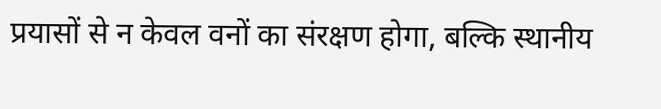प्रयासों से न केवल वनों का संरक्षण होगा, बल्कि स्थानीय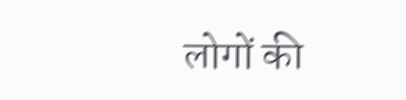लोगों की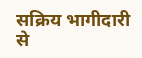सक्रिय भागीदारी से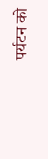पर्यटन को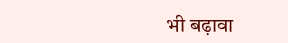भी बढ़ावा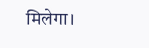मिलेगा।